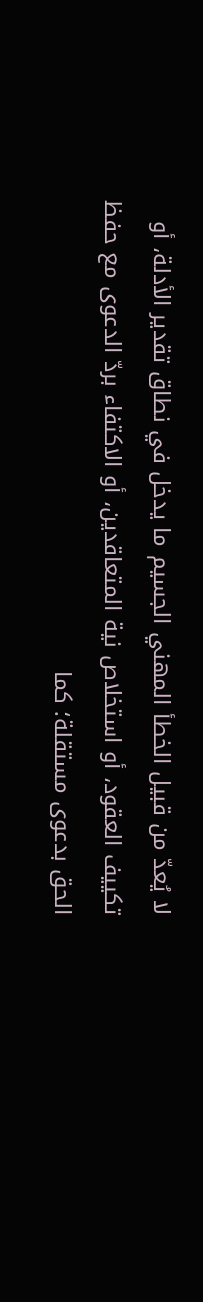لا يُعدّ من قبيل الخطأ المهني الجسيم ما يدخل في نطاق تقدير الأدلة، أو تكييف العقود، أو استخلاص نية المتعاقدين، أو الاكتفاء بردّ الدعوى مع حفظ الحق بدعوى مستقلة؛ كما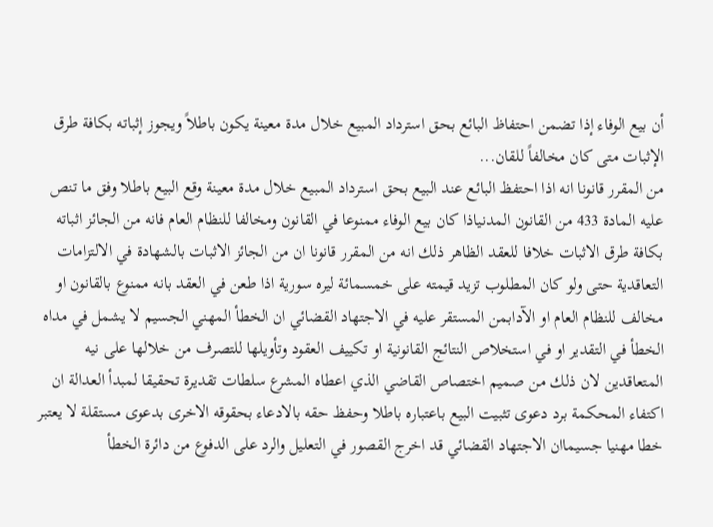أن بيع الوفاء إذا تضمن احتفاظ البائع بحق استرداد المبيع خلال مدة معينة يكون باطلاً ويجوز إثباته بكافة طرق الإثبات متى كان مخالفاً للقان...
من المقرر قانونا انه اذا احتفظ البائع عند البيع بحق استرداد المبيع خلال مدة معينة وقع البيع باطلا وفق ما تنص عليه المادة 433 من القانون المدنياذا كان بيع الوفاء ممنوعا في القانون ومخالفا للنظام العام فانه من الجائز اثباته بكافة طرق الاثبات خلافا للعقد الظاهر ذلك انه من المقرر قانونا ان من الجائز الاثبات بالشهادة في الالتزامات التعاقدية حتى ولو كان المطلوب تزيد قيمته على خمسمائة ليره سورية اذا طعن في العقد بانه ممنوع بالقانون او مخالف للنظام العام او الآدابمن المستقر عليه في الاجتهاد القضائي ان الخطأ المهني الجسيم لا يشمل في مداه الخطأ في التقدير او في استخلاص النتائج القانونية او تكييف العقود وتأويلها للتصرف من خلالها على نيه المتعاقدين لان ذلك من صميم اختصاص القاضي الذي اعطاه المشرع سلطات تقديرة تحقيقا لمبدأ العدالة ان اكتفاء المحكمة برد دعوى تثبيت البيع باعتباره باطلا وحفظ حقه بالادعاء بحقوقه الاخرى بدعوى مستقلة لا يعتبر خطا مهنيا جسيماان الاجتهاد القضائي قد اخرج القصور في التعليل والرد على الدفوع من دائرة الخطأ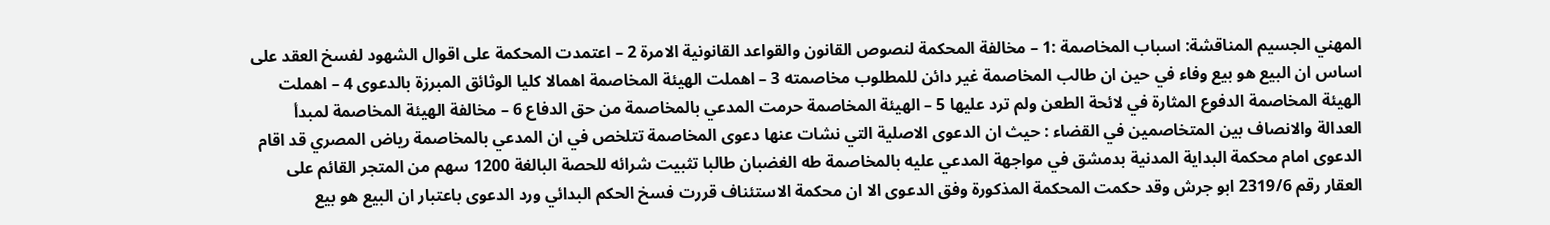المهني الجسيم المناقشة: اسباب المخاصمة :1 – مخالفة المحكمة لنصوص القانون والقواعد القانونية الامرة 2 – اعتمدت المحكمة على اقوال الشهود لفسخ العقد على اساس ان البيع هو بيع وفاء في حين ان طالب المخاصمة غير دائن للمطلوب مخاصمته 3 – اهملت الهيئة المخاصمة اهمالا كليا الوثائق المبرزة بالدعوى 4 – اهملت الهيئة المخاصمة الدفوع المثارة في لائحة الطعن ولم ترد عليها 5 – الهيئة المخاصمة حرمت المدعي بالمخاصمة من حق الدفاع 6 – مخالفة الهيئة المخاصمة لمبدأ العدالة والانصاف بين المتخاصمين في القضاء : حيث ان الدعوى الاصلية التي نشات عنها دعوى المخاصمة تتلخص في ان المدعي بالمخاصمة رياض المصري قد اقام الدعوى امام محكمة البداية المدنية بدمشق في مواجهة المدعي عليه بالمخاصمة طه الغضبان طالبا تثبيت شرائه للحصة البالغة 1200 سهم من المتجر القائم على العقار رقم 2319/6 ابو جرش وقد حكمت المحكمة المذكورة وفق الدعوى الا ان محكمة الاستئناف قررت فسخ الحكم البدائي ورد الدعوى باعتبار ان البيع هو بيع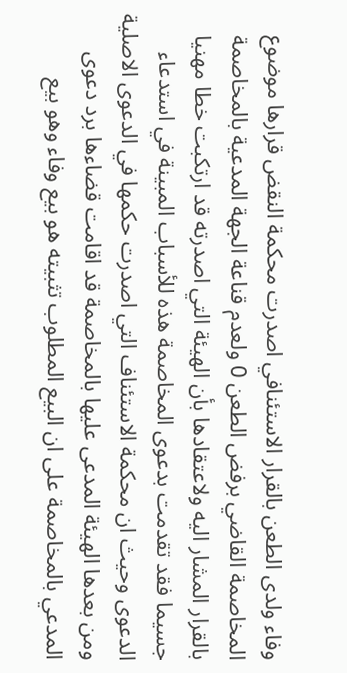وفاء ولدى الطعن بالقرار الاستئنافي اصدرت محكمة النقض قرارها موضوع المخاصمة القاضي برفض الطعن 0 ولعدم قناعة الجهة المدعية بالمخاصمة بالقرار المشار اليه ولاعتقادها بأن الهيئة التي اصدرته قد ارتكبت خطا مهنيا جسيما فقد تقدمت بدعوى المخاصمة هذه للأسباب المبينة في استدعاء الدعوى وحيث ان محكمة الاستئناف التي اصدرت حكمها في الدعوى الاصلية ومن بعدها الهيئة المدعى عليها بالمخاصمة قد اقامت قضاءها برد دعوى المدعي بالمخاصمة على ان البيع المطلوب تثبيته هو بيع وفاء وهو بيع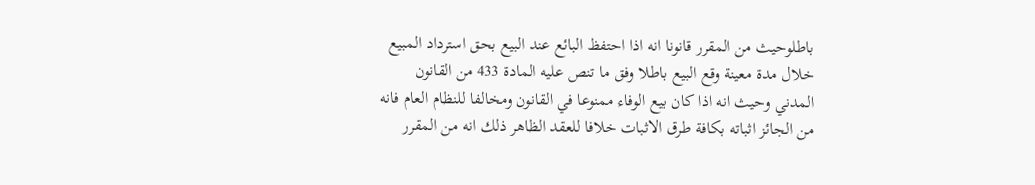باطلوحيث من المقرر قانونا انه اذا احتفظ البائع عند البيع بحق استرداد المبيع خلال مدة معينة وقع البيع باطلا وفق ما تنص عليه المادة 433 من القانون المدني وحيث انه اذا كان بيع الوفاء ممنوعا في القانون ومخالفا للنظام العام فانه من الجائز اثباته بكافة طرق الاثبات خلافا للعقد الظاهر ذلك انه من المقرر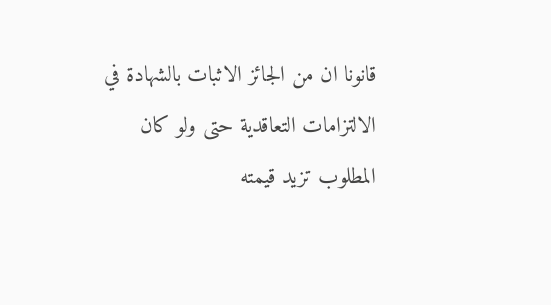قانونا ان من الجائز الاثبات بالشهادة في الالتزامات التعاقدية حتى ولو كان المطلوب تزيد قيمته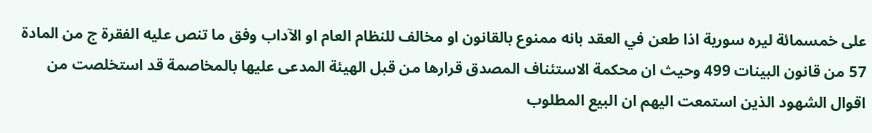على خمسمائة ليره سورية اذا طعن في العقد بانه ممنوع بالقانون او مخالف للنظام العام او الآداب وفق ما تنص عليه الفقرة ج من المادة 57 من قانون البينات 499 وحيث ان محكمة الاستئناف المصدق قرارها من قبل الهيئة المدعى عليها بالمخاصمة قد استخلصت من اقوال الشهود الذين استمعت اليهم ان البيع المطلوب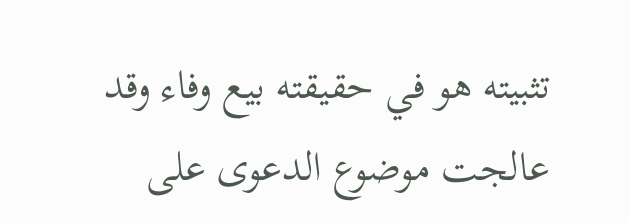تثبيته هو في حقيقته بيع وفاء وقد عالجت موضوع الدعوى على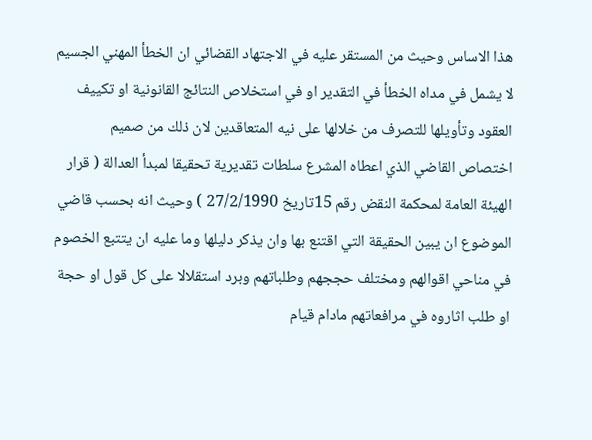هذا الاساس وحيث من المستقر عليه في الاجتهاد القضائي ان الخطأ المهني الجسيم لا يشمل في مداه الخطأ في التقدير او في استخلاص النتائج القانونية او تكييف العقود وتأويلها للتصرف من خلالها على نيه المتعاقدين لان ذلك من صميم اختصاص القاضي الذي اعطاه المشرع سلطات تقديرية تحقيقا لمبدأ العدالة ( قرار الهيئة العامة لمحكمة النقض رقم 15تاريخ 27/2/1990 ) وحيث انه بحسب قاضي الموضوع ان يبين الحقيقة التي اقتنع بها وان يذكر دليلها وما عليه ان يتتبع الخصوم في مناحي اقوالهم ومختلف حججهم وطلباتهم وبرد استقلالا على كل قول او حجة او طلب اثاروه في مرافعاتهم مادام قيام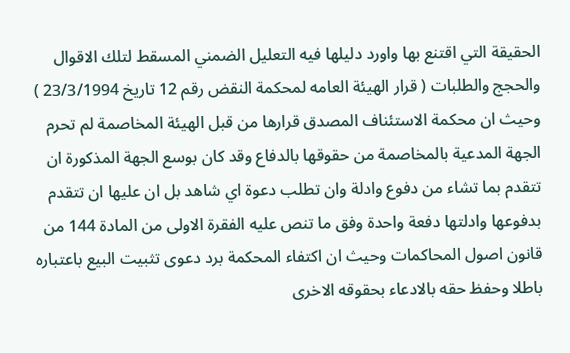الحقيقة التي اقتنع بها واورد دليلها فيه التعليل الضمني المسقط لتلك الاقوال والحجج والطلبات ( قرار الهيئة العامه لمحكمة النقض رقم 12 تاريخ 23/3/1994 ) وحيث ان محكمة الاستئناف المصدق قرارها من قبل الهيئة المخاصمة لم تحرم الجهة المدعية بالمخاصمة من حقوقها بالدفاع وقد كان بوسع الجهة المذكورة ان تتقدم بما تشاء من دفوع وادلة وان تطلب دعوة اي شاهد بل ان عليها ان تتقدم بدفوعها وادلتها دفعة واحدة وفق ما تنص عليه الفقرة الاولى من المادة 144 من قانون اصول المحاكمات وحيث ان اكتفاء المحكمة برد دعوى تثبيت البيع باعتباره باطلا وحفظ حقه بالادعاء بحقوقه الاخرى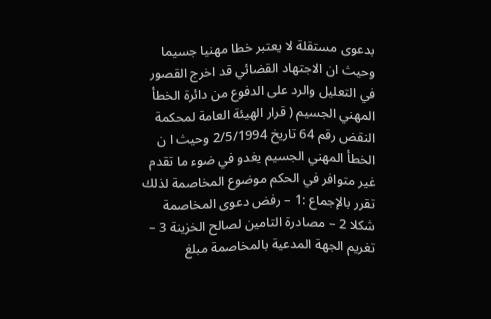بدعوى مستقلة لا يعتبر خطا مهنيا جسيما وحيث ان الاجتهاد القضائي قد اخرج القصور في التعليل والرد على الدفوع من دائرة الخطأ المهني الجسيم ( قرار الهيئة العامة لمحكمة النقض رقم 64 تاريخ 2/5/1994 وحيث ا ن الخطأ المهني الجسيم يغدو في ضوء ما تقدم غير متوافر في الحكم موضوع المخاصمة لذلك تقرر بالإجماع :1 – رفض دعوى المخاصمة شكلا 2 – مصادرة التامين لصالح الخزينة 3 – تغريم الجهة المدعية بالمخاصمة مبلغ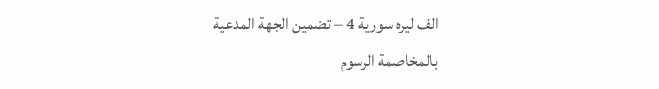الف ليره سورية 4 – تضمين الجهة المدعية بالمخاصمة الرسوم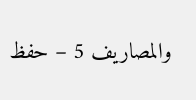والمصاريف 5 – حفظ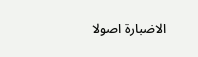الاضبارة اصولا